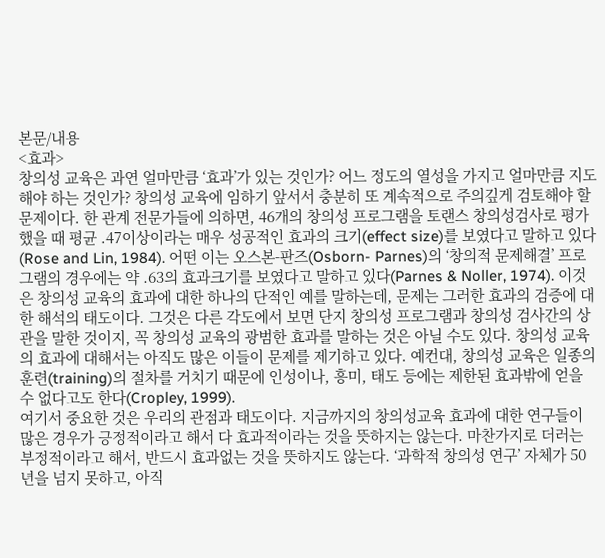본문/내용
<효과>
창의성 교육은 과연 얼마만큼 ‘효과’가 있는 것인가? 어느 정도의 열성을 가지고 얼마만큼 지도해야 하는 것인가? 창의성 교육에 임하기 앞서서 충분히 또 계속적으로 주의깊게 검토해야 할 문제이다. 한 관계 전문가들에 의하면, 46개의 창의성 프로그램을 토랜스 창의성검사로 평가했을 때 평균 .47이상이라는 매우 성공적인 효과의 크기(effect size)를 보였다고 말하고 있다(Rose and Lin, 1984). 어떤 이는 오스본-판즈(Osborn- Parnes)의 ‘창의적 문제해결’ 프로그램의 경우에는 약 .63의 효과크기를 보였다고 말하고 있다(Parnes & Noller, 1974). 이것은 창의성 교육의 효과에 대한 하나의 단적인 예를 말하는데, 문제는 그러한 효과의 검증에 대한 해석의 태도이다. 그것은 다른 각도에서 보면 단지 창의성 프로그램과 창의성 검사간의 상관을 말한 것이지, 꼭 창의성 교육의 광범한 효과를 말하는 것은 아닐 수도 있다. 창의성 교육의 효과에 대해서는 아직도 많은 이들이 문제를 제기하고 있다. 예컨대, 창의성 교육은 일종의 훈련(training)의 절차를 거치기 때문에 인성이나, 흥미, 태도 등에는 제한된 효과밖에 얻을 수 없다고도 한다(Cropley, 1999).
여기서 중요한 것은 우리의 관점과 태도이다. 지금까지의 창의성교육 효과에 대한 연구들이 많은 경우가 긍정적이라고 해서 다 효과적이라는 것을 뜻하지는 않는다. 마찬가지로 더러는 부정적이라고 해서, 반드시 효과없는 것을 뜻하지도 않는다. ‘과학적 창의성 연구’ 자체가 50년을 넘지 못하고, 아직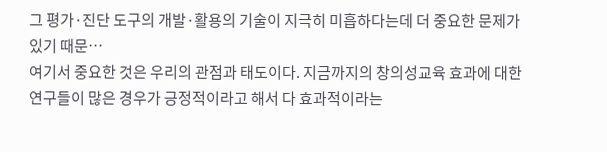그 평가·진단 도구의 개발·활용의 기술이 지극히 미흡하다는데 더 중요한 문제가 있기 때문…
여기서 중요한 것은 우리의 관점과 태도이다. 지금까지의 창의성교육 효과에 대한 연구들이 많은 경우가 긍정적이라고 해서 다 효과적이라는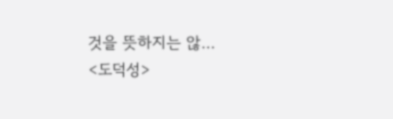것을 뜻하지는 않…
<도덕성>